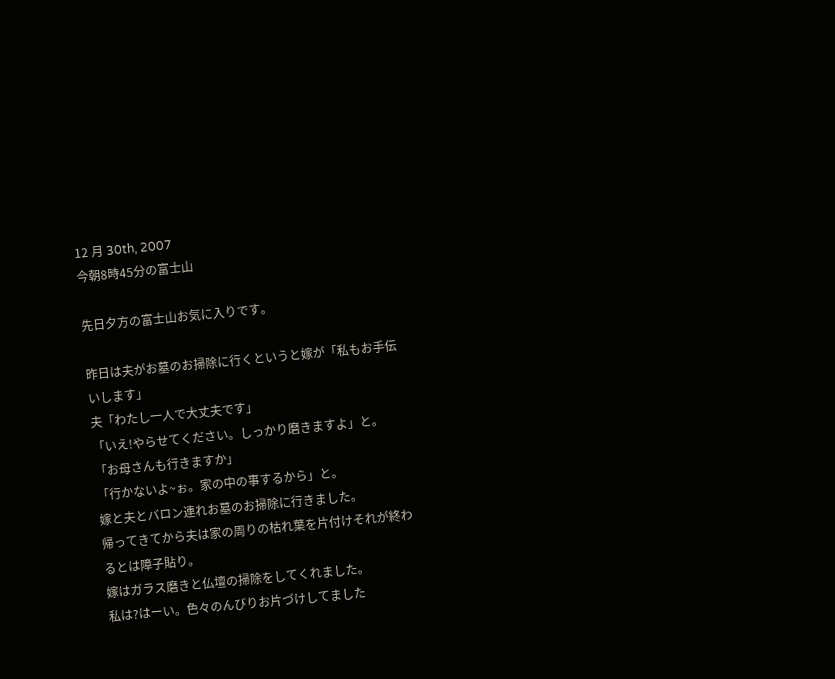12 月 30th, 2007
今朝8時45分の富士山

先日夕方の富士山お気に入りです。

昨日は夫がお墓のお掃除に行くというと嫁が「私もお手伝いします」
夫「わたし一人で大丈夫です」
「いえ!やらせてください。しっかり磨きますよ」と。
「お母さんも行きますか」
「行かないよ~ぉ。家の中の事するから」と。
嫁と夫とバロン連れお墓のお掃除に行きました。
帰ってきてから夫は家の周りの枯れ葉を片付けそれが終わるとは障子貼り。
嫁はガラス磨きと仏壇の掃除をしてくれました。
私は?はーい。色々のんびりお片づけしてました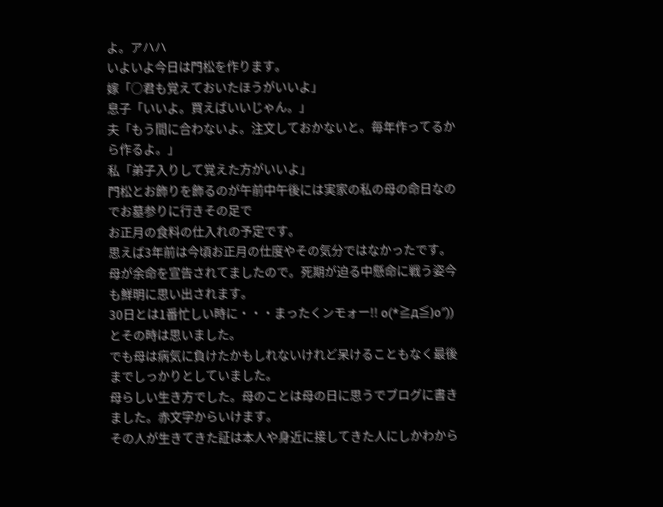よ。アハハ
いよいよ今日は門松を作ります。
嫁「○君も覚えておいたほうがいいよ」
息子「いいよ。買えばいいじゃん。」
夫「もう間に合わないよ。注文しておかないと。毎年作ってるから作るよ。」
私「弟子入りして覚えた方がいいよ」
門松とお飾りを飾るのが午前中午後には実家の私の母の命日なのでお墓参りに行きその足で
お正月の食料の仕入れの予定です。
思えば3年前は今頃お正月の仕度やその気分ではなかったです。
母が余命を宣告されてましたので。死期が迫る中懸命に戦う姿今も鮮明に思い出されます。
30日とは1番忙しい時に・・・まったくンモォー!! o(*≧д≦)o″))とその時は思いました。
でも母は病気に負けたかもしれないけれど呆けることもなく最後までしっかりとしていました。
母らしい生き方でした。母のことは母の日に思うでブログに書きました。赤文字からいけます。
その人が生きてきた証は本人や身近に接してきた人にしかわから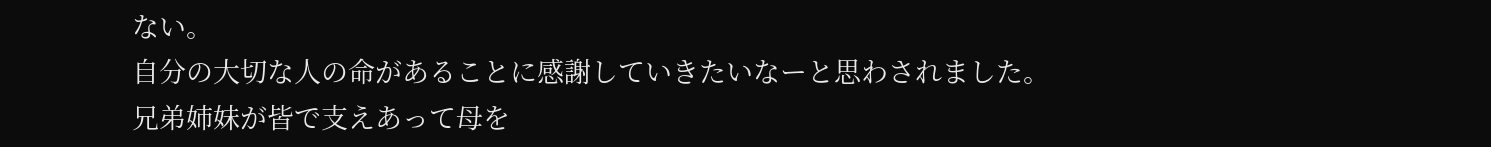ない。
自分の大切な人の命があることに感謝していきたいなーと思わされました。
兄弟姉妹が皆で支えあって母を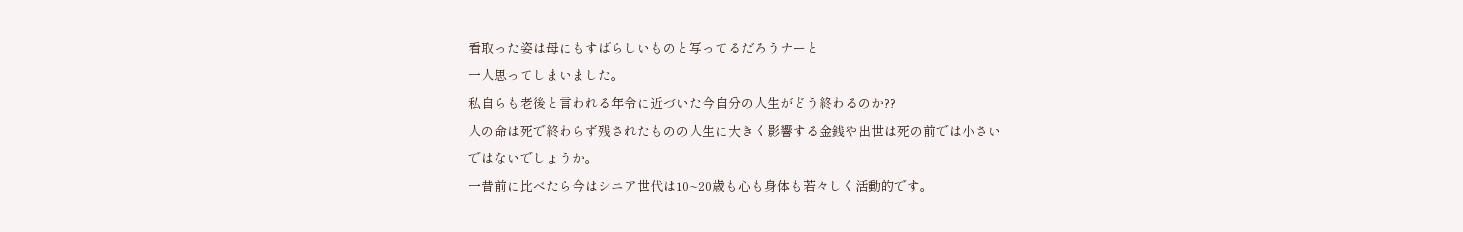看取った姿は母にもすばらしいものと写ってるだろうナーと
一人思ってしまいました。
私自らも老後と言われる年令に近づいた今自分の人生がどう終わるのか??
人の命は死で終わらず残されたものの人生に大きく影響する金銭や出世は死の前では小さい
ではないでしょうか。
一昔前に比べたら今はシニア世代は10~20歳も心も身体も若々しく活動的です。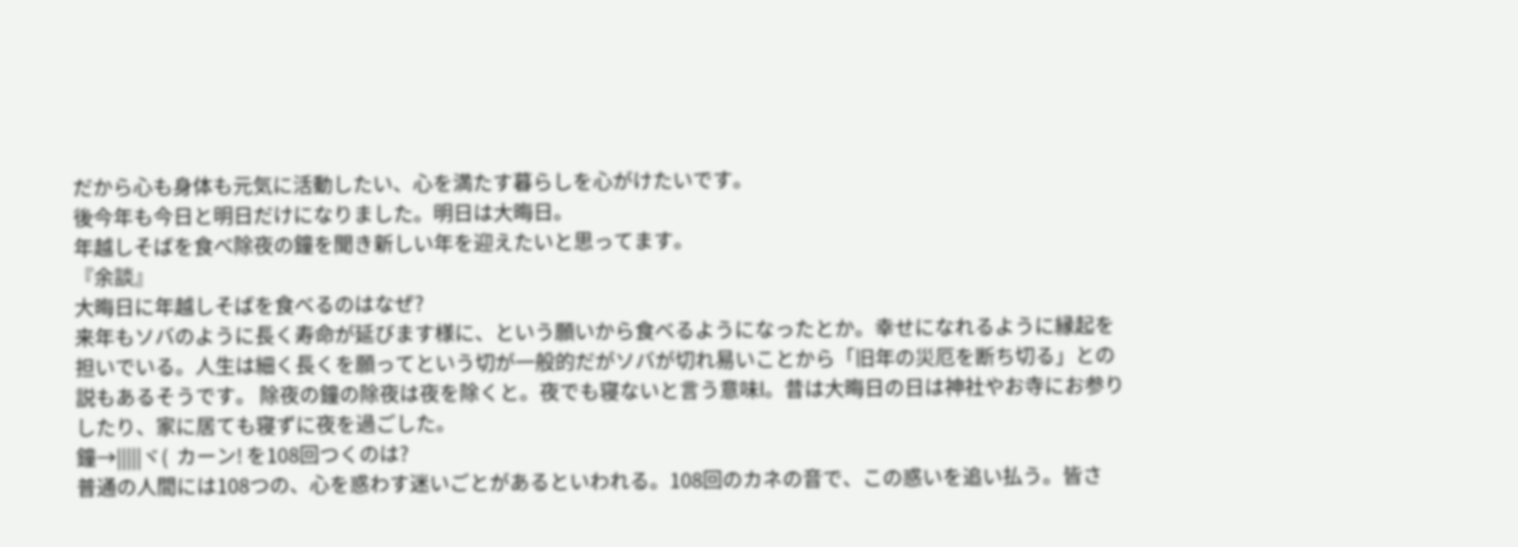だから心も身体も元気に活動したい、心を満たす暮らしを心がけたいです。
後今年も今日と明日だけになりました。明日は大晦日。
年越しそばを食べ除夜の鐘を聞き新しい年を迎えたいと思ってます。
『余談』
大晦日に年越しそばを食べるのはなぜ?
来年もソバのように長く寿命が延びます様に、という願いから食べるようになったとか。幸せになれるように縁起を担いでいる。人生は細く長くを願ってという切が一般的だがソバが切れ易いことから「旧年の災厄を断ち切る」との説もあるそうです。 除夜の鐘の除夜は夜を除くと。夜でも寝ないと言う意味l。昔は大晦日の日は神社やお寺にお参りしたり、家に居ても寝ずに夜を過ごした。
鐘→|||||ヾ(  カーン! を108回つくのは?
普通の人間には108つの、心を惑わす迷いごとがあるといわれる。108回のカネの音で、この惑いを追い払う。皆さ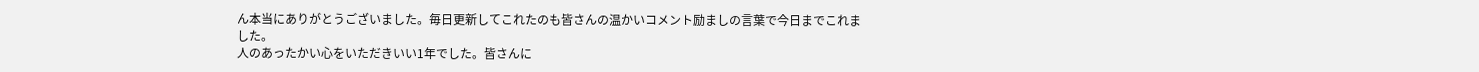ん本当にありがとうございました。毎日更新してこれたのも皆さんの温かいコメント励ましの言葉で今日までこれました。
人のあったかい心をいただきいい1年でした。皆さんに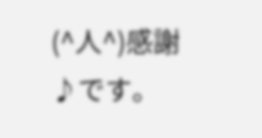(^人^)感謝♪です。